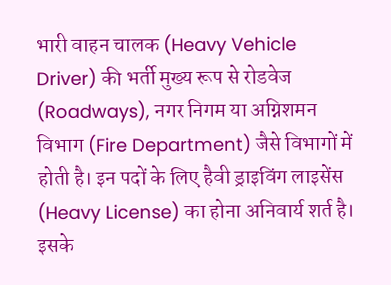भारी वाहन चालक (Heavy Vehicle Driver) की भर्ती मुख्य रूप से रोडवेज (Roadways), नगर निगम या अग्निशमन विभाग (Fire Department) जैसे विभागों में होती है। इन पदों के लिए हैवी ड्राइविंग लाइसेंस (Heavy License) का होना अनिवार्य शर्त है। इसके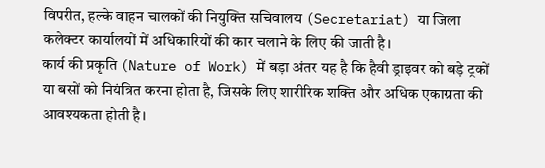विपरीत, हल्के वाहन चालकों की नियुक्ति सचिवालय (Secretariat) या जिला कलेक्टर कार्यालयों में अधिकारियों की कार चलाने के लिए की जाती है।
कार्य की प्रकृति (Nature of Work) में बड़ा अंतर यह है कि हैवी ड्राइवर को बड़े ट्रकों या बसों को नियंत्रित करना होता है, जिसके लिए शारीरिक शक्ति और अधिक एकाग्रता की आवश्यकता होती है।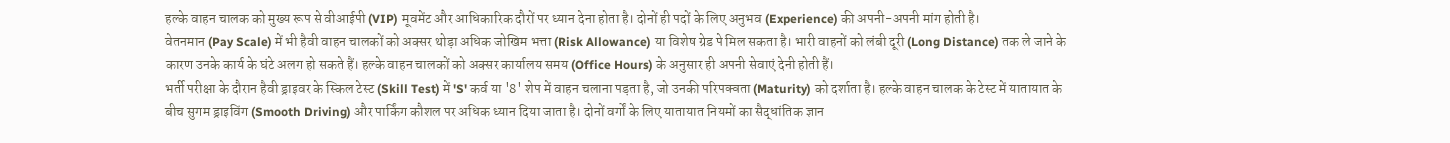हल्के वाहन चालक को मुख्य रूप से वीआईपी (VIP) मूवमेंट और आधिकारिक दौरों पर ध्यान देना होता है। दोनों ही पदों के लिए अनुभव (Experience) की अपनी-अपनी मांग होती है।
वेतनमान (Pay Scale) में भी हैवी वाहन चालकों को अक्सर थोड़ा अधिक जोखिम भत्ता (Risk Allowance) या विशेष ग्रेड पे मिल सकता है। भारी वाहनों को लंबी दूरी (Long Distance) तक ले जाने के कारण उनके कार्य के घंटे अलग हो सकते हैं। हल्के वाहन चालकों को अक्सर कार्यालय समय (Office Hours) के अनुसार ही अपनी सेवाएं देनी होती हैं।
भर्ती परीक्षा के दौरान हैवी ड्राइवर के स्किल टेस्ट (Skill Test) में 'S' कर्व या '8' शेप में वाहन चलाना पड़ता है, जो उनकी परिपक्वता (Maturity) को दर्शाता है। हल्के वाहन चालक के टेस्ट में यातायात के बीच सुगम ड्राइविंग (Smooth Driving) और पार्किंग कौशल पर अधिक ध्यान दिया जाता है। दोनों वर्गों के लिए यातायात नियमों का सैद्धांतिक ज्ञान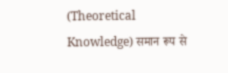(Theoretical Knowledge) समान रूप से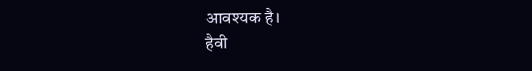आवश्यक है।
हैवी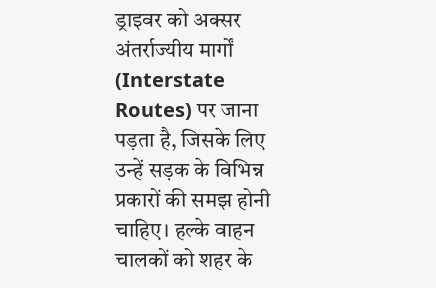ड्राइवर को अक्सर अंतर्राज्यीय मार्गों (Interstate Routes) पर जाना पड़ता है, जिसके लिए उन्हें सड़क के विभिन्न प्रकारों की समझ होनी चाहिए। हल्के वाहन चालकों को शहर के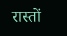रास्तों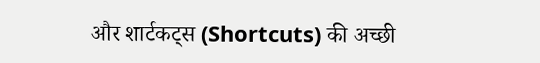और शार्टकट्स (Shortcuts) की अच्छी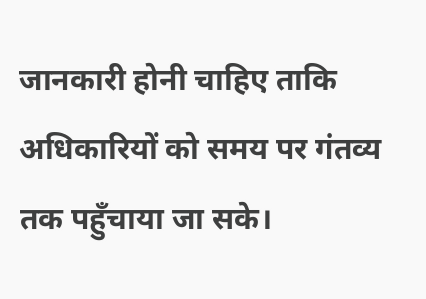जानकारी होनी चाहिए ताकि अधिकारियों को समय पर गंतव्य तक पहुँचाया जा सके।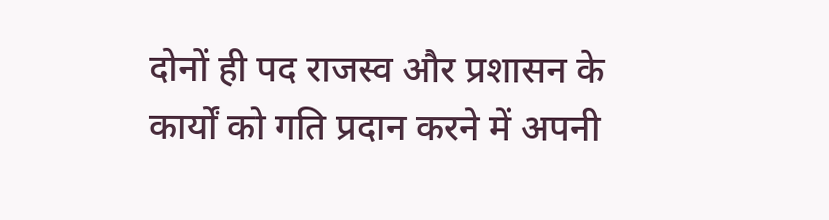दोनों ही पद राजस्व और प्रशासन के कार्यों को गति प्रदान करने में अपनी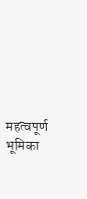महत्वपूर्ण भूमिका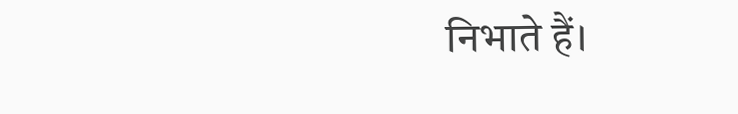निभाते हैं।